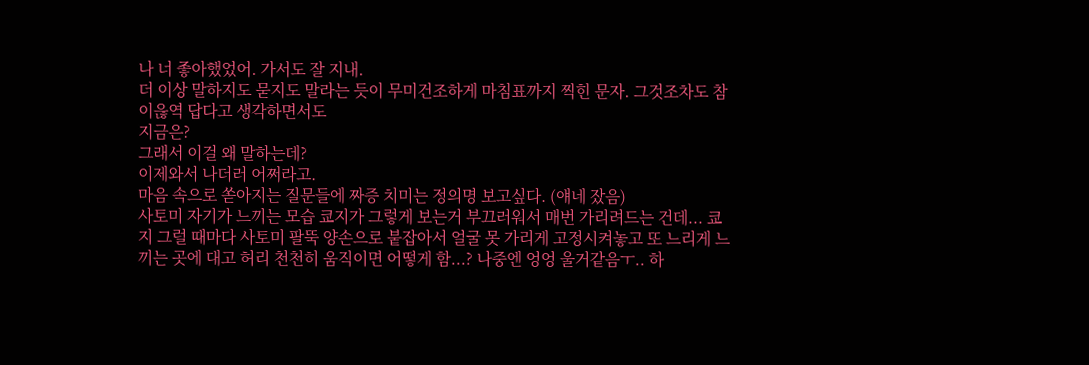나 너 좋아했었어. 가서도 잘 지내.
더 이상 말하지도 묻지도 말라는 듯이 무미건조하게 마침표까지 찍힌 문자. 그것조차도 참 이읂역 답다고 생각하면서도
지금은?
그래서 이걸 왜 말하는데?
이제와서 나더러 어쩌라고.
마음 속으로 쏟아지는 질문들에 짜증 치미는 정의명 보고싶다. (얘네 잤음)
사토미 자기가 느끼는 모습 쿄지가 그렇게 보는거 부끄러워서 매번 가리려드는 건데... 쿄지 그럴 때마다 사토미 팔뚝 양손으로 붙잡아서 얼굴 못 가리게 고정시켜놓고 또 느리게 느끼는 곳에 대고 허리 천천히 움직이면 어떻게 함...? 나중엔 엉엉 울거같음ㅜ.. 하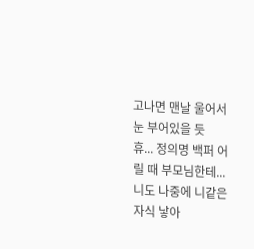고나면 맨날 울어서 눈 부어있을 듯
휴... 정의명 백퍼 어릴 때 부모님한테...
니도 나중에 니같은 자식 낳아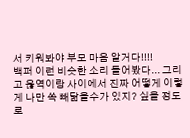서 키워봐야 부모 마음 알거다!!!!
백퍼 이런 비슷한 소리 들어봤다... 그리고 읂역이랑 사이에서 진짜 어떻게 이렇게 나만 쏙 빼닮을수가 있지? 싶을 정도로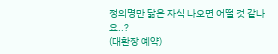정의명만 닮은 자식 나오면 어떨 것 같나요..?
(대환장 예약)